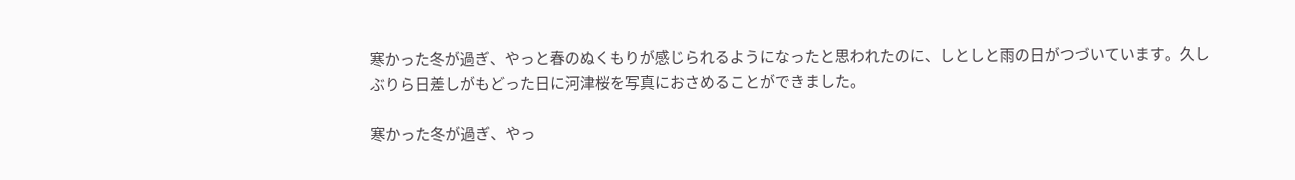寒かった冬が過ぎ、やっと春のぬくもりが感じられるようになったと思われたのに、しとしと雨の日がつづいています。久しぶりら日差しがもどった日に河津桜を写真におさめることができました。

寒かった冬が過ぎ、やっ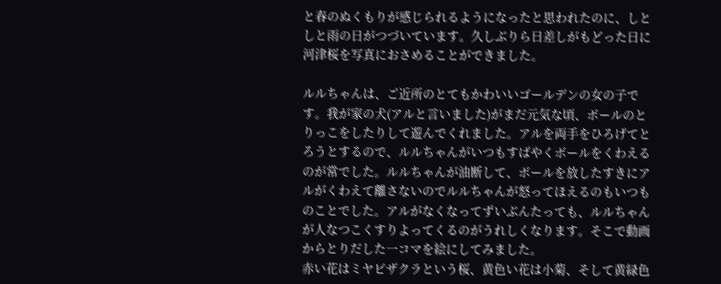と春のぬくもりが感じられるようになったと思われたのに、しとしと雨の日がつづいています。久しぶりら日差しがもどった日に河津桜を写真におさめることができました。

ルルちゃんは、ご近所のとてもかわいいゴールデンの女の子です。我が家の犬(アルと言いました)がまだ元気な頃、ボールのとりっこをしたりして遊んでくれました。アルを両手をひろげてとろうとするので、ルルちゃんがいつもすばやくボールをくわえるのが常でした。ルルちゃんが油断して、ボールを放したすきにアルがくわえて離さないのでルルちゃんが怒ってほえるのもいつものことでした。アルがなくなってずいぶんたっても、ルルちゃんが人なつこくすりよってくるのがうれしくなります。そこで動画からとりだした一コマを絵にしてみました。
赤い花はミヤビザクラという桜、黄色い花は小菊、そして黄緑色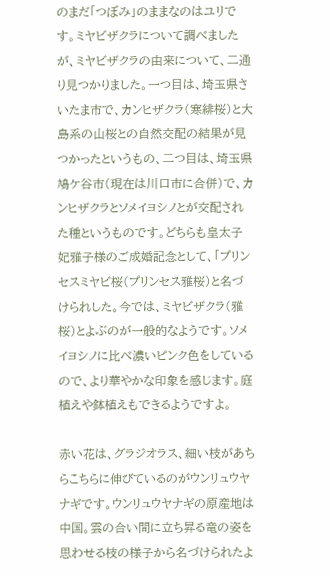のまだ「つぼみ」のままなのはユリです。ミヤビザクラについて調べましたが、ミヤビザクラの由来について、二通り見つかりました。一つ目は、埼玉県さいたま市で、カンヒザクラ(寒緋桜)と大島系の山桜との自然交配の結果が見つかったというもの、二つ目は、埼玉県鳩ケ谷市(現在は川口市に合併)で、カンヒザクラとソメイヨシノとが交配された種というものです。どちらも皇太子妃雅子様のご成婚記念として、「プリンセスミヤビ桜(プリンセス雅桜)と名づけられした。今では、ミヤビザクラ(雅桜)とよぶのが一般的なようです。ソメイヨシノに比べ濃いピンク色をしているので、より華やかな印象を感じます。庭植えや鉢植えもできるようですよ。

赤い花は、グラジオラス、細い枝があちらこちらに伸びているのがウンリュウヤナギです。ウンリュウヤナギの原産地は中国。雲の合い間に立ち昇る竜の姿を思わせる枝の様子から名づけられたよ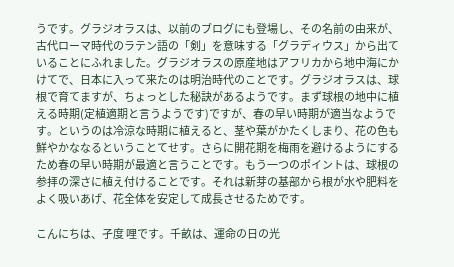うです。グラジオラスは、以前のブログにも登場し、その名前の由来が、古代ローマ時代のラテン語の「剣」を意味する「グラディウス」から出ていることにふれました。グラジオラスの原産地はアフリカから地中海にかけてで、日本に入って来たのは明治時代のことです。グラジオラスは、球根で育てますが、ちょっとした秘訣があるようです。まず球根の地中に植える時期(定植適期と言うようです)ですが、春の早い時期が適当なようです。というのは冷涼な時期に植えると、茎や葉がかたくしまり、花の色も鮮やかななるということてせす。さらに開花期を梅雨を避けるようにするため春の早い時期が最適と言うことです。もう一つのポイントは、球根の参拝の深さに植え付けることです。それは新芽の基部から根が水や肥料をよく吸いあげ、花全体を安定して成長させるためです。

こんにちは、孑度 哩です。千畝は、運命の日の光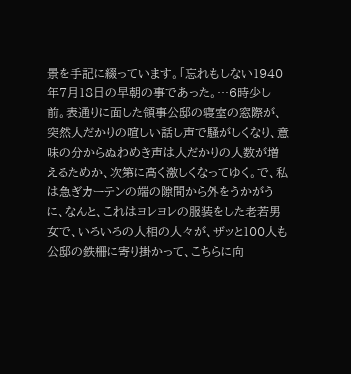景を手記に綴っています。「忘れもしない1940年7月18日の早朝の事であった。…6時少し前。表通りに面した領事公邸の寝室の窓際が、突然人だかりの喧しい話し声で騒がしくなり、意味の分からぬわめき声は人だかりの人数が増えるためか、次第に高く激しくなってゆく。で、私は急ぎカーテンの端の隙間から外をうかがうに、なんと、これはヨレヨレの服装をした老若男女で、いろいろの人相の人々が、ザッと100人も公邸の鉄柵に寄り掛かって、こちらに向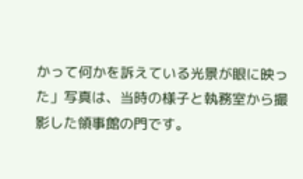かって何かを訴えている光景が眼に映った」写真は、当時の様子と執務室から撮影した領事館の門です。